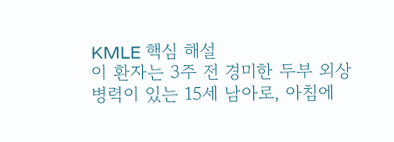KMLE 핵심 해설
이 환자는 3주 전 경미한 두부 외상 병력이 있는 15세 남아로, 아침에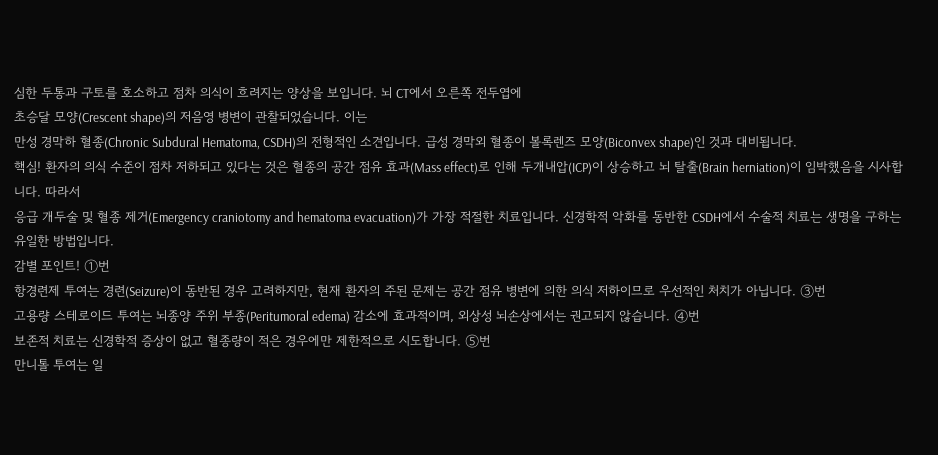심한 두통과 구토를 호소하고 점차 의식이 흐려지는 양상을 보입니다. 뇌 CT에서 오른쪽 전두엽에
초승달 모양(Crescent shape)의 저음영 병변이 관찰되었습니다. 이는
만성 경막하 혈종(Chronic Subdural Hematoma, CSDH)의 전형적인 소견입니다. 급성 경막외 혈종이 볼록렌즈 모양(Biconvex shape)인 것과 대비됩니다.
핵심! 환자의 의식 수준이 점차 저하되고 있다는 것은 혈종의 공간 점유 효과(Mass effect)로 인해 두개내압(ICP)이 상승하고 뇌 탈출(Brain herniation)이 임박했음을 시사합니다. 따라서
응급 개두술 및 혈종 제거(Emergency craniotomy and hematoma evacuation)가 가장 적절한 치료입니다. 신경학적 악화를 동반한 CSDH에서 수술적 치료는 생명을 구하는 유일한 방법입니다.
감별 포인트! ①번
항경련제 투여는 경련(Seizure)이 동반된 경우 고려하지만, 현재 환자의 주된 문제는 공간 점유 병변에 의한 의식 저하이므로 우선적인 처치가 아닙니다. ③번
고용량 스테로이드 투여는 뇌종양 주위 부종(Peritumoral edema) 감소에 효과적이며, 외상성 뇌손상에서는 권고되지 않습니다. ④번
보존적 치료는 신경학적 증상이 없고 혈종량이 적은 경우에만 제한적으로 시도합니다. ⑤번
만니톨 투여는 일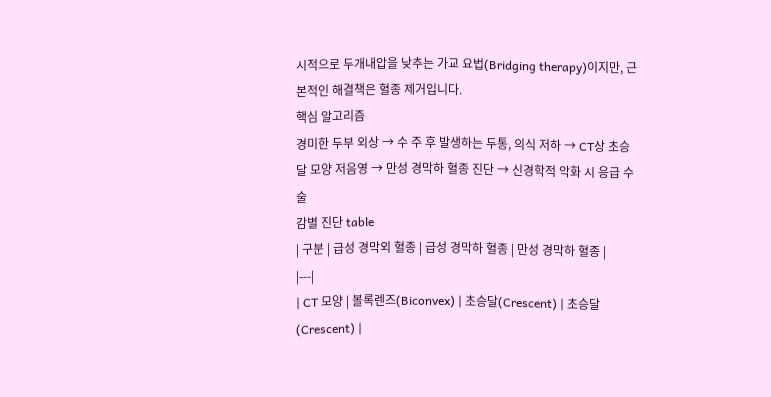시적으로 두개내압을 낮추는 가교 요법(Bridging therapy)이지만, 근본적인 해결책은 혈종 제거입니다.
핵심 알고리즘
경미한 두부 외상 → 수 주 후 발생하는 두통, 의식 저하 → CT상 초승달 모양 저음영 → 만성 경막하 혈종 진단 → 신경학적 악화 시 응급 수술
감별 진단 table
| 구분 | 급성 경막외 혈종 | 급성 경막하 혈종 | 만성 경막하 혈종 |
|---|
| CT 모양 | 볼록렌즈(Biconvex) | 초승달(Crescent) | 초승달(Crescent) |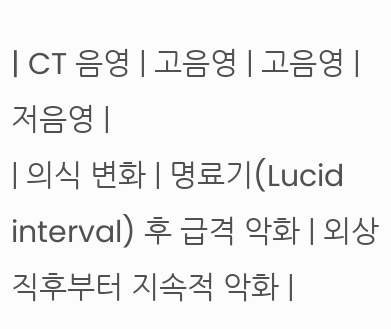| CT 음영 | 고음영 | 고음영 | 저음영 |
| 의식 변화 | 명료기(Lucid interval) 후 급격 악화 | 외상 직후부터 지속적 악화 |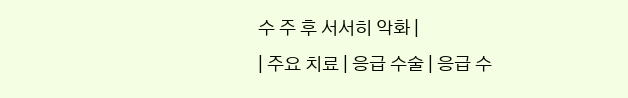수 주 후 서서히 악화 |
| 주요 치료 | 응급 수술 | 응급 수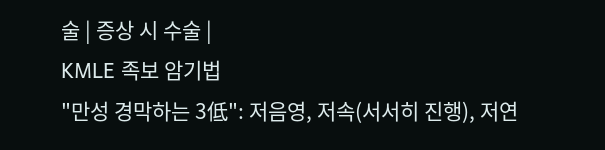술 | 증상 시 수술 |
KMLE 족보 암기법
"만성 경막하는 3低": 저음영, 저속(서서히 진행), 저연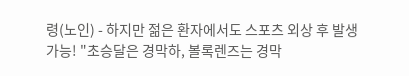령(노인) - 하지만 젊은 환자에서도 스포츠 외상 후 발생 가능! "초승달은 경막하, 볼록렌즈는 경막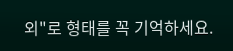외"로 형태를 꼭 기억하세요.